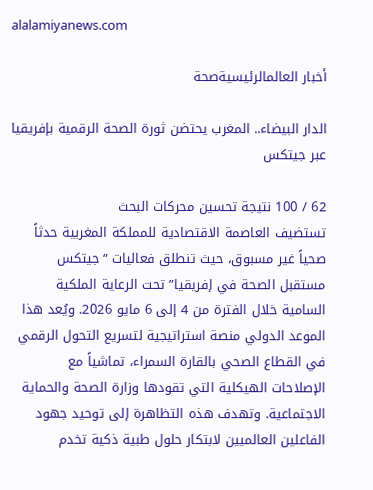alalamiyanews.com

أخبار العالمالرئيسيةصحة

الدار البيضاء.. المغرب يحتضن ثورة الصحة الرقمية بإفريقيا عبر جيتكس

62 / 100 نتيجة تحسين محركات البحث
تستضيف العاصمة الاقتصادية للمملكة المغربية حدثاً صحياً غير مسبوق، حيث تنطلق فعاليات “جيتكس مستقبل الصحة في إفريقيا” تحت الرعاية الملكية السامية خلال الفترة من 4 إلى 6 مايو 2026. ويُعد هذا الموعد الدولي منصة استراتيجية لتسريع التحول الرقمي في القطاع الصحي بالقارة السمراء، تماشياً مع الإصلاحات الهيكلية التي تقودها وزارة الصحة والحماية الاجتماعية. وتهدف هذه التظاهرة إلى توحيد جهود الفاعلين العالميين لابتكار حلول طبية ذكية تخدم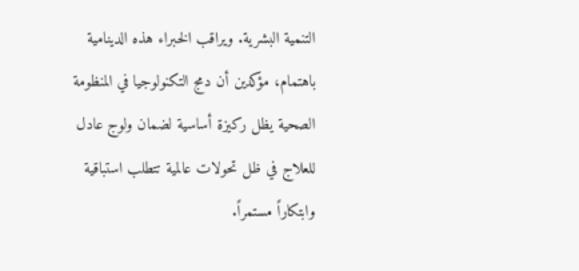التنمية البشرية. ويراقب الخبراء هذه الدينامية باهتمام، مؤكدين أن دمج التكنولوجيا في المنظومة الصحية يظل ركيزة أساسية لضمان ولوج عادل للعلاج في ظل تحولات عالمية تتطلب استباقية وابتكاراً مستمراً.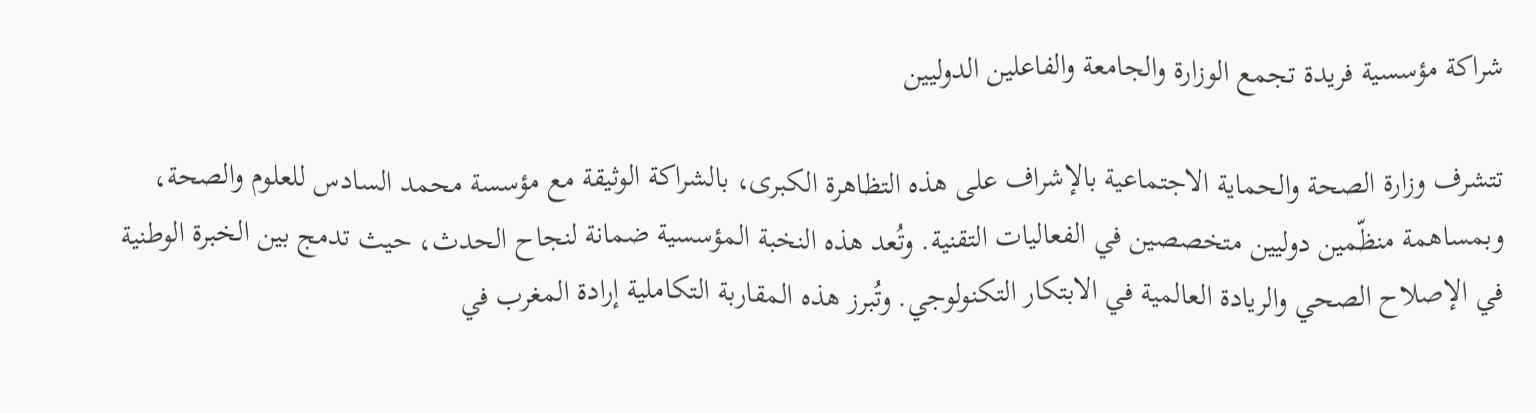شراكة مؤسسية فريدة تجمع الوزارة والجامعة والفاعلين الدوليين

تتشرف وزارة الصحة والحماية الاجتماعية بالإشراف على هذه التظاهرة الكبرى، بالشراكة الوثيقة مع مؤسسة محمد السادس للعلوم والصحة، وبمساهمة منظّمين دوليين متخصصين في الفعاليات التقنية. وتُعد هذه النخبة المؤسسية ضمانة لنجاح الحدث، حيث تدمج بين الخبرة الوطنية في الإصلاح الصحي والريادة العالمية في الابتكار التكنولوجي. وتُبرز هذه المقاربة التكاملية إرادة المغرب في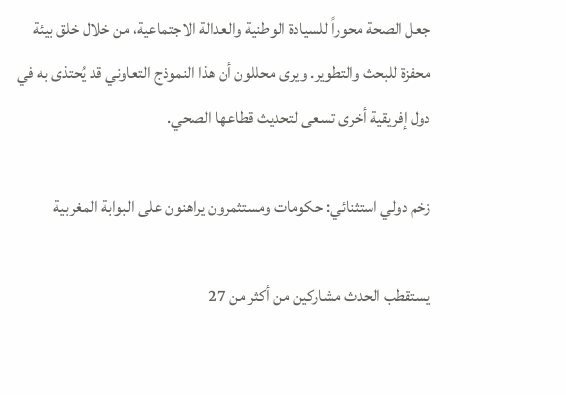جعل الصحة محوراً للسيادة الوطنية والعدالة الاجتماعية، من خلال خلق بيئة محفزة للبحث والتطوير. ويرى محللون أن هذا النموذج التعاوني قد يُحتذى به في دول إفريقية أخرى تسعى لتحديث قطاعها الصحي.

زخم دولي استثنائي: حكومات ومستثمرون يراهنون على البوابة المغربية

يستقطب الحدث مشاركين من أكثر من 27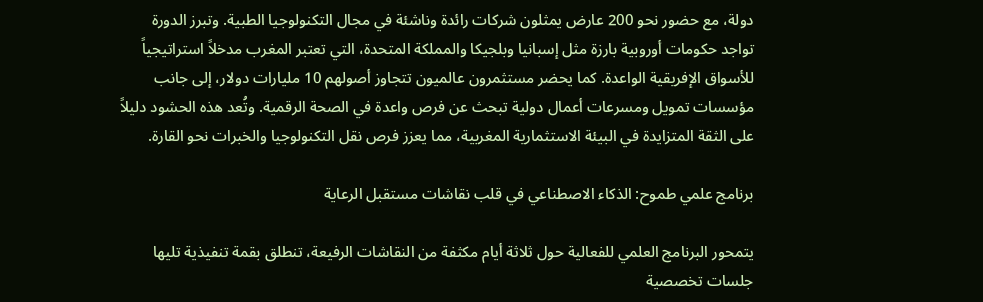دولة، مع حضور نحو 200 عارض يمثلون شركات رائدة وناشئة في مجال التكنولوجيا الطبية. وتبرز الدورة تواجد حكومات أوروبية بارزة مثل إسبانيا وبلجيكا والمملكة المتحدة، التي تعتبر المغرب مدخلاً استراتيجياً للأسواق الإفريقية الواعدة. كما يحضر مستثمرون عالميون تتجاوز أصولهم 10 مليارات دولار، إلى جانب مؤسسات تمويل ومسرعات أعمال دولية تبحث عن فرص واعدة في الصحة الرقمية. وتُعد هذه الحشود دليلاً على الثقة المتزايدة في البيئة الاستثمارية المغربية، مما يعزز فرص نقل التكنولوجيا والخبرات نحو القارة.

برنامج علمي طموح: الذكاء الاصطناعي في قلب نقاشات مستقبل الرعاية

يتمحور البرنامج العلمي للفعالية حول ثلاثة أيام مكثفة من النقاشات الرفيعة، تنطلق بقمة تنفيذية تليها جلسات تخصصية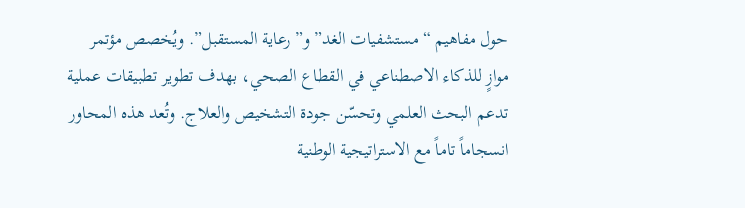حول مفاهيم “مستشفيات الغد” و”رعاية المستقبل”. ويُخصص مؤتمر موازٍ للذكاء الاصطناعي في القطاع الصحي، بهدف تطوير تطبيقات عملية تدعم البحث العلمي وتحسّن جودة التشخيص والعلاج. وتُعد هذه المحاور انسجاماً تاماً مع الاستراتيجية الوطنية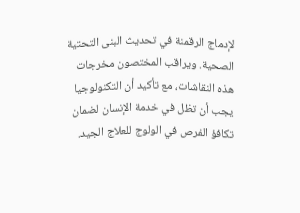لإدماج الرقمنة في تحديث البنى التحتية الصحية. ويراقب المختصون مخرجات هذه النقاشات، مع تأكيد أن التكنولوجيا يجب أن تظل في خدمة الإنسان لضمان تكافؤ الفرص في الولوج للعلاج الجيد.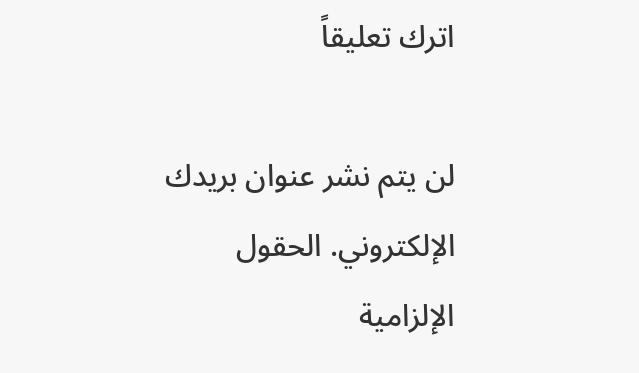اترك تعليقاً

لن يتم نشر عنوان بريدك الإلكتروني. الحقول الإلزامية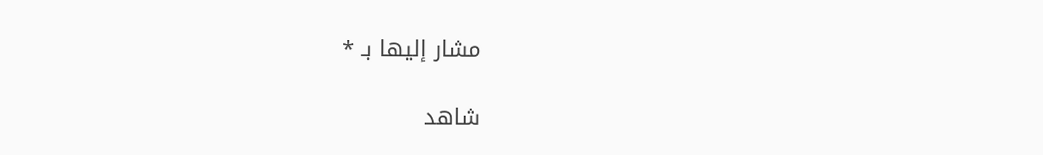مشار إليها بـ *

شاهد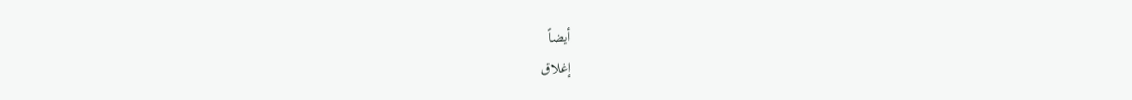أيضاً
إغلاق